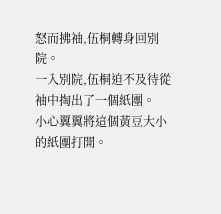怒而拂袖,伍桐轉身回別院。
一入別院,伍桐迫不及待從袖中掏出了一個紙團。
小心翼翼將這個黃豆大小的紙團打開。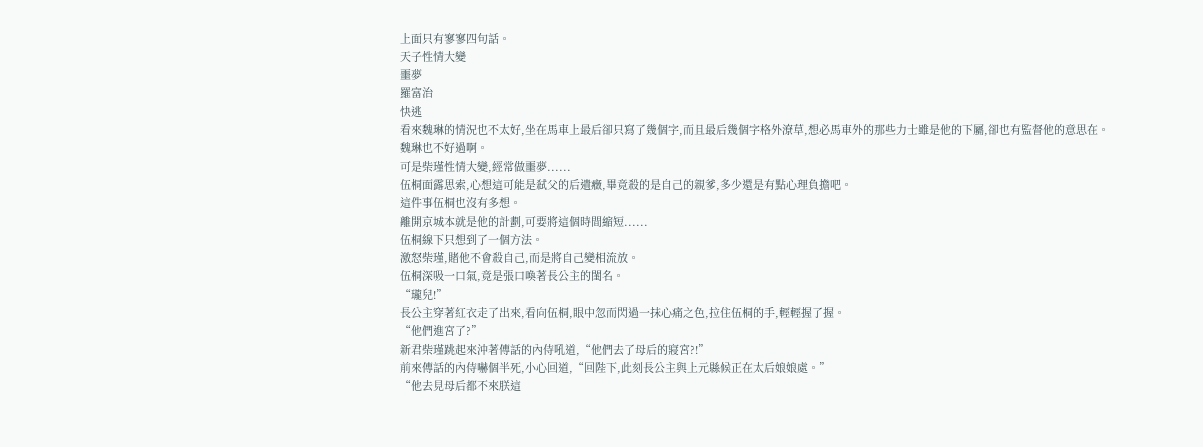上面只有寥寥四句話。
天子性情大變
噩夢
羅富治
快逃
看來魏琳的情況也不太好,坐在馬車上最后卻只寫了幾個字,而且最后幾個字格外潦草,想必馬車外的那些力士雖是他的下屬,卻也有監督他的意思在。
魏琳也不好過啊。
可是柴瑾性情大變,經常做噩夢......
伍桐面露思索,心想這可能是弒父的后遺癥,畢竟殺的是自己的親爹,多少還是有點心理負擔吧。
這件事伍桐也沒有多想。
離開京城本就是他的計劃,可要將這個時間縮短......
伍桐線下只想到了一個方法。
激怒柴瑾,賭他不會殺自己,而是將自己變相流放。
伍桐深吸一口氣,竟是張口喚著長公主的閨名。
“瓏兒!”
長公主穿著紅衣走了出來,看向伍桐,眼中忽而閃過一抹心痛之色,拉住伍桐的手,輕輕握了握。
“他們進宮了?”
新君柴瑾跳起來沖著傳話的內侍吼道,“他們去了母后的寢宮?!”
前來傳話的內侍嚇個半死,小心回道,“回陛下,此刻長公主與上元縣候正在太后娘娘處。”
“他去見母后都不來朕這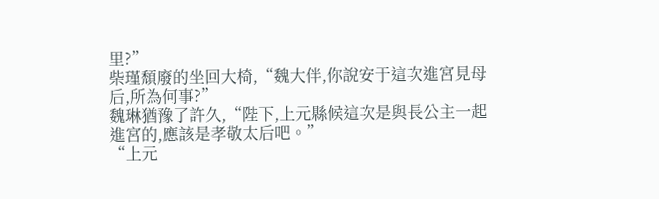里?”
柴瑾頹廢的坐回大椅,“魏大伴,你說安于這次進宮見母后,所為何事?”
魏琳猶豫了許久,“陛下,上元縣候這次是與長公主一起進宮的,應該是孝敬太后吧。”
“上元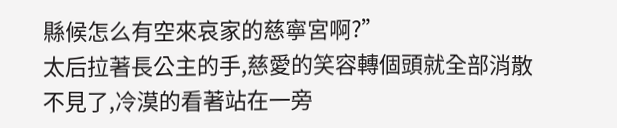縣候怎么有空來哀家的慈寧宮啊?”
太后拉著長公主的手,慈愛的笑容轉個頭就全部消散不見了,冷漠的看著站在一旁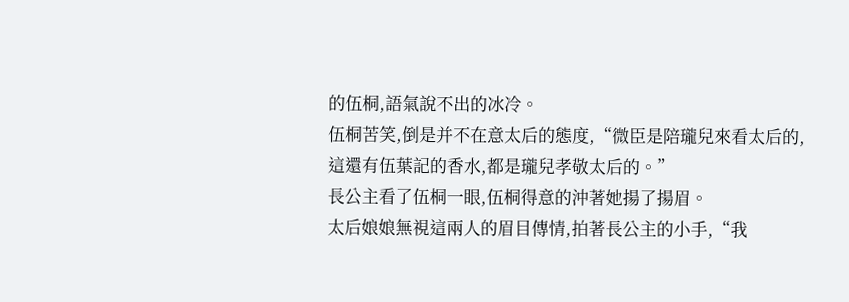的伍桐,語氣說不出的冰冷。
伍桐苦笑,倒是并不在意太后的態度,“微臣是陪瓏兒來看太后的,這還有伍葉記的香水,都是瓏兒孝敬太后的。”
長公主看了伍桐一眼,伍桐得意的沖著她揚了揚眉。
太后娘娘無視這兩人的眉目傳情,拍著長公主的小手,“我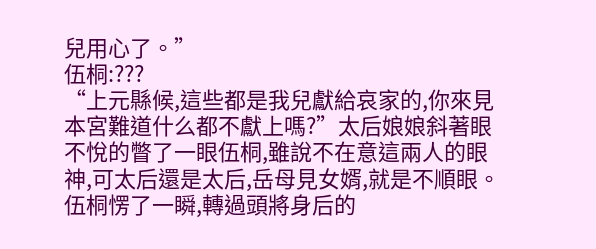兒用心了。”
伍桐:???
“上元縣候,這些都是我兒獻給哀家的,你來見本宮難道什么都不獻上嗎?”太后娘娘斜著眼不悅的瞥了一眼伍桐,雖說不在意這兩人的眼神,可太后還是太后,岳母見女婿,就是不順眼。
伍桐愣了一瞬,轉過頭將身后的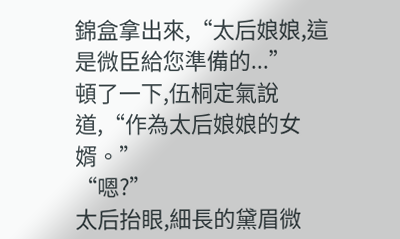錦盒拿出來,“太后娘娘,這是微臣給您準備的...”
頓了一下,伍桐定氣說道,“作為太后娘娘的女婿。”
“嗯?”
太后抬眼,細長的黛眉微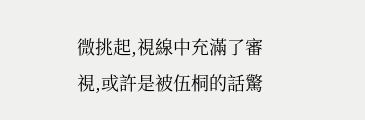微挑起,視線中充滿了審視,或許是被伍桐的話驚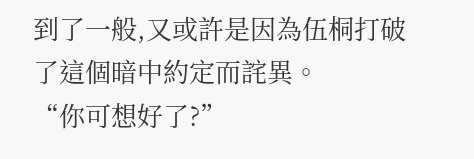到了一般,又或許是因為伍桐打破了這個暗中約定而詫異。
“你可想好了?”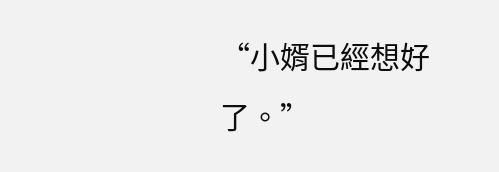“小婿已經想好了。”